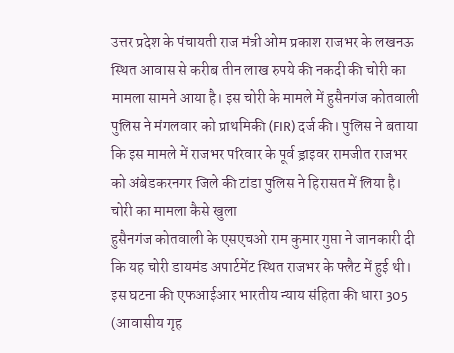उत्तर प्रदेश के पंचायती राज मंत्री ओम प्रकाश राजभर के लखनऊ स्थित आवास से करीब तीन लाख रुपये की नकदी की चोरी का मामला सामने आया है। इस चोरी के मामले में हुसैनगंज कोतवाली पुलिस ने मंगलवार को प्राथमिकी (FIR) दर्ज की। पुलिस ने बताया कि इस मामले में राजभर परिवार के पूर्व ड्राइवर रामजीत राजभर को अंबेडकरनगर जिले की टांडा पुलिस ने हिरासत में लिया है।
चोरी का मामला कैसे खुला
हुसैनगंज कोतवाली के एसएचओ राम कुमार गुप्ता ने जानकारी दी कि यह चोरी डायमंड अपार्टमेंट स्थित राजभर के फ्लैट में हुई थी। इस घटना की एफआईआर भारतीय न्याय संहिता की धारा 305 (आवासीय गृह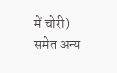में चोरी) समेत अन्य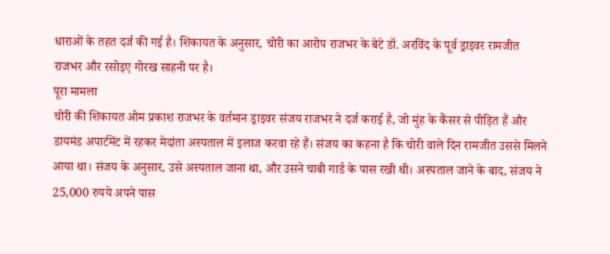धाराओं के तहत दर्ज की गई है। शिकायत के अनुसार, चोरी का आरोप राजभर के बेटे डॉ. अरविंद के पूर्व ड्राइवर रामजीत राजभर और रसोइए गोरख साहनी पर है।
पूरा मामला
चोरी की शिकायत ओम प्रकाश राजभर के वर्तमान ड्राइवर संजय राजभर ने दर्ज कराई है, जो मुंह के कैंसर से पीड़ित हैं और डायमंड अपार्टमेंट में रहकर मेदांता अस्पताल में इलाज करवा रहे हैं। संजय का कहना है कि चोरी वाले दिन रामजीत उससे मिलने आया था। संजय के अनुसार, उसे अस्पताल जाना था, और उसने चाबी गार्ड के पास रखी थी। अस्पताल जाने के बाद, संजय ने 25,000 रुपये अपने पास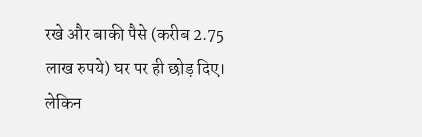रखे और बाकी पैसे (करीब 2.75 लाख रुपये) घर पर ही छोड़ दिए। लेकिन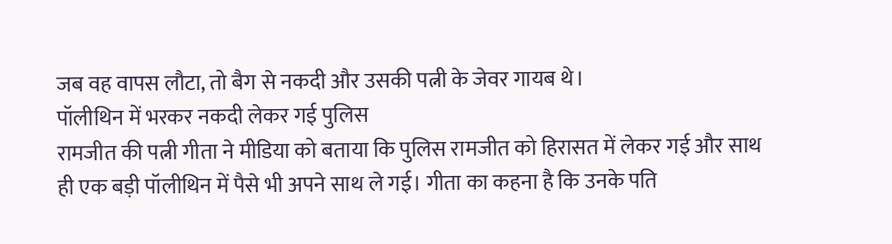जब वह वापस लौटा, तो बैग से नकदी और उसकी पत्नी के जेवर गायब थे।
पॉलीथिन में भरकर नकदी लेकर गई पुलिस
रामजीत की पत्नी गीता ने मीडिया को बताया कि पुलिस रामजीत को हिरासत में लेकर गई और साथ ही एक बड़ी पॉलीथिन में पैसे भी अपने साथ ले गई। गीता का कहना है कि उनके पति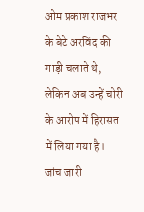ओम प्रकाश राजभर के बेटे अरविंद की गाड़ी चलाते थे, लेकिन अब उन्हें चोरी के आरोप में हिरासत में लिया गया है।
जांच जारी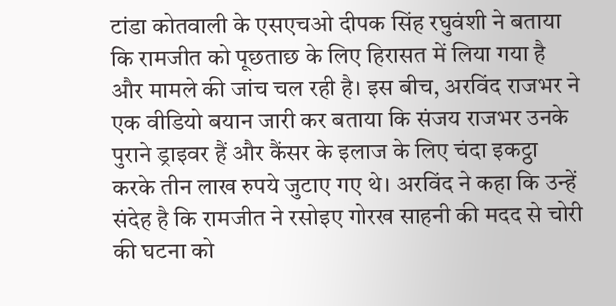टांडा कोतवाली के एसएचओ दीपक सिंह रघुवंशी ने बताया कि रामजीत को पूछताछ के लिए हिरासत में लिया गया है और मामले की जांच चल रही है। इस बीच, अरविंद राजभर ने एक वीडियो बयान जारी कर बताया कि संजय राजभर उनके पुराने ड्राइवर हैं और कैंसर के इलाज के लिए चंदा इकट्ठा करके तीन लाख रुपये जुटाए गए थे। अरविंद ने कहा कि उन्हें संदेह है कि रामजीत ने रसोइए गोरख साहनी की मदद से चोरी की घटना को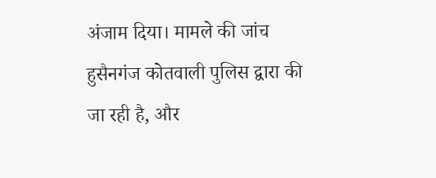अंजाम दिया। मामले की जांच हुसैनगंज कोतवाली पुलिस द्वारा की जा रही है, और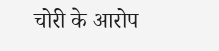चोरी के आरोप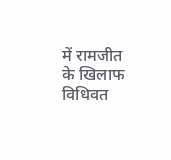में रामजीत के खिलाफ विधिवत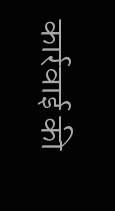कार्रवाई की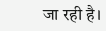जा रही है।